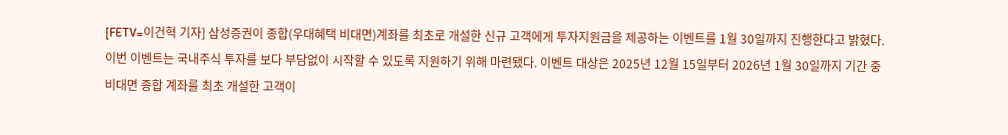[FETV=이건혁 기자] 삼성증권이 종합(우대혜택 비대면)계좌를 최초로 개설한 신규 고객에게 투자지원금을 제공하는 이벤트를 1월 30일까지 진행한다고 밝혔다. 이번 이벤트는 국내주식 투자를 보다 부담없이 시작할 수 있도록 지원하기 위해 마련됐다. 이벤트 대상은 2025년 12월 15일부터 2026년 1월 30일까지 기간 중 비대면 종합 계좌를 최초 개설한 고객이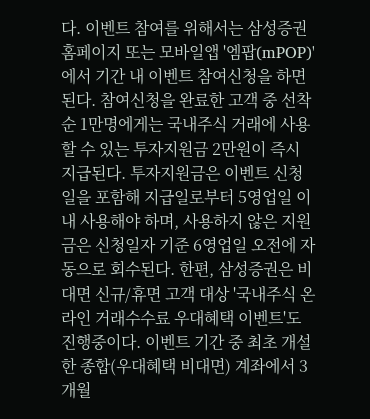다. 이벤트 참여를 위해서는 삼성증권 홈페이지 또는 모바일앱 '엠팝(mPOP)' 에서 기간 내 이벤트 참여신청을 하면 된다. 참여신청을 완료한 고객 중 선착순 1만명에게는 국내주식 거래에 사용할 수 있는 투자지원금 2만원이 즉시 지급된다. 투자지원금은 이벤트 신청일을 포함해 지급일로부터 5영업일 이내 사용해야 하며, 사용하지 않은 지원금은 신청일자 기준 6영업일 오전에 자동으로 회수된다. 한편, 삼성증권은 비대면 신규/휴면 고객 대상 '국내주식 온라인 거래수수료 우대혜택 이벤트'도 진행중이다. 이벤트 기간 중 최초 개설한 종합(우대혜택 비대면) 계좌에서 3개월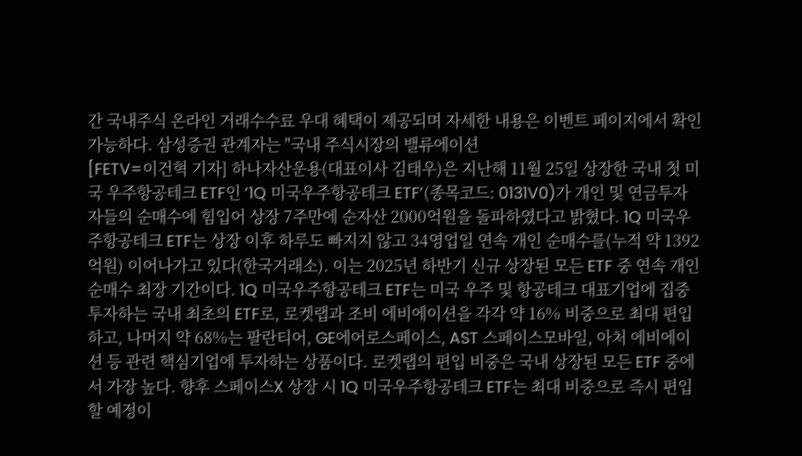간 국내주식 온라인 거래수수료 우대 혜택이 제공되며 자세한 내용은 이벤트 페이지에서 확인 가능하다. 삼성증권 관계자는 "국내 주식시장의 밸류에이션
[FETV=이건혁 기자] 하나자산운용(대표이사 김태우)은 지난해 11월 25일 상장한 국내 첫 미국 우주항공테크 ETF인 ‘1Q 미국우주항공테크 ETF’(종목코드: 0131V0)가 개인 및 연금투자자들의 순매수에 힘입어 상장 7주만에 순자산 2000억원을 돌파하였다고 밝혔다. 1Q 미국우주항공테크 ETF는 상장 이후 하루도 빠지지 않고 34영업일 연속 개인 순매수를(누적 약 1392억원) 이어나가고 있다(한국거래소). 이는 2025년 하반기 신규 상장된 모든 ETF 중 연속 개인 순매수 최장 기간이다. 1Q 미국우주항공테크 ETF는 미국 우주 및 항공테크 대표기업에 집중 투자하는 국내 최초의 ETF로, 로켓랩과 조비 에비에이션을 각각 약 16% 비중으로 최대 편입하고, 나머지 약 68%는 팔란티어, GE에어로스페이스, AST 스페이스모바일, 아처 에비에이션 등 관련 핵심기업에 투자하는 상품이다. 로켓랩의 편입 비중은 국내 상장된 모든 ETF 중에서 가장 높다. 향후 스페이스X 상장 시 1Q 미국우주항공테크 ETF는 최대 비중으로 즉시 편입할 예정이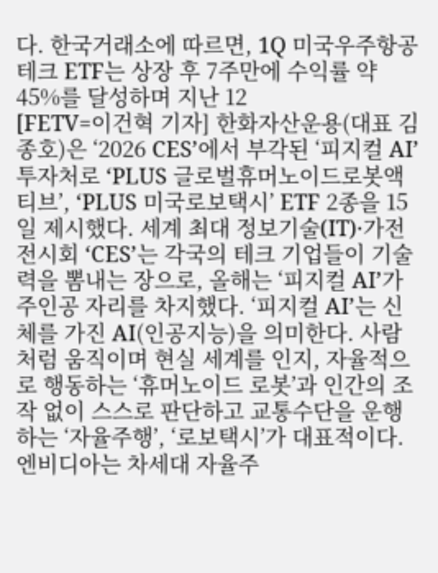다. 한국거래소에 따르면, 1Q 미국우주항공테크 ETF는 상장 후 7주만에 수익률 약 45%를 달성하며 지난 12
[FETV=이건혁 기자] 한화자산운용(대표 김종호)은 ‘2026 CES’에서 부각된 ‘피지컬 AI’ 투자처로 ‘PLUS 글로벌휴머노이드로봇액티브’, ‘PLUS 미국로보택시’ ETF 2종을 15일 제시했다. 세계 최대 정보기술(IT)·가전 전시회 ‘CES’는 각국의 테크 기업들이 기술력을 뽐내는 장으로, 올해는 ‘피지컬 AI’가 주인공 자리를 차지했다. ‘피지컬 AI’는 신체를 가진 AI(인공지능)을 의미한다. 사람처럼 움직이며 현실 세계를 인지, 자율적으로 행동하는 ‘휴머노이드 로봇’과 인간의 조작 없이 스스로 판단하고 교통수단을 운행하는 ‘자율주행’, ‘로보택시’가 대표적이다. 엔비디아는 차세대 자율주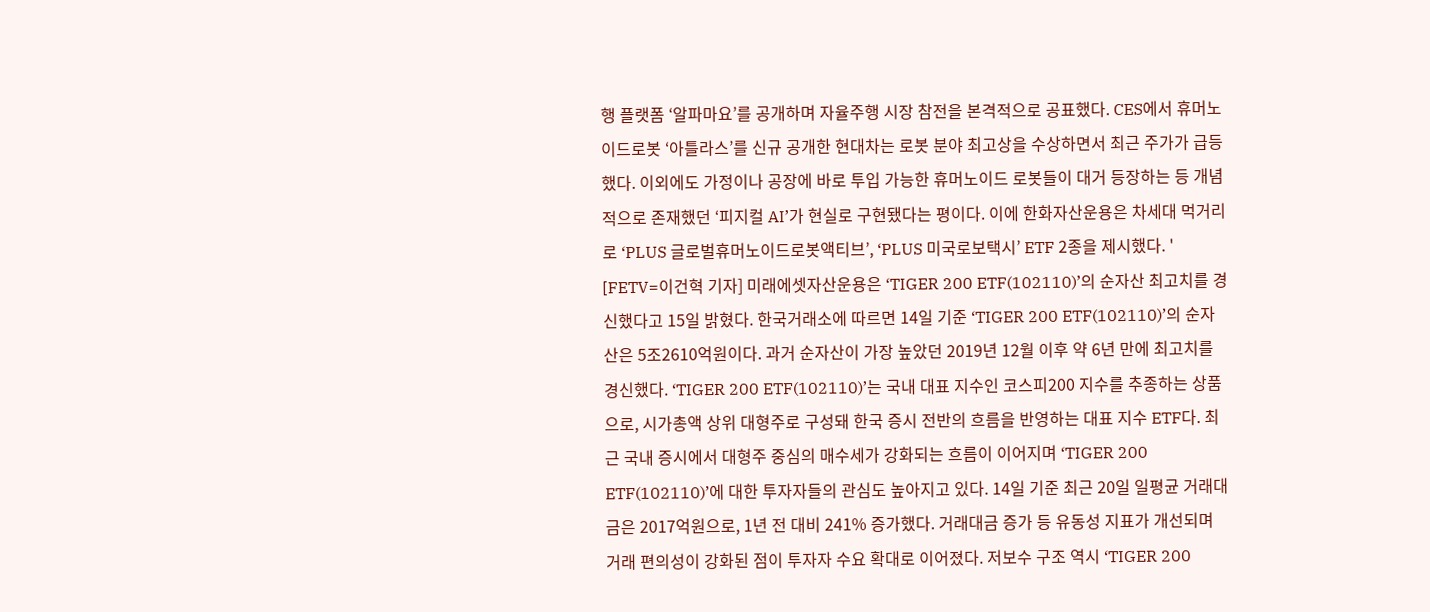행 플랫폼 ‘알파마요’를 공개하며 자율주행 시장 참전을 본격적으로 공표했다. CES에서 휴머노이드로봇 ‘아틀라스’를 신규 공개한 현대차는 로봇 분야 최고상을 수상하면서 최근 주가가 급등했다. 이외에도 가정이나 공장에 바로 투입 가능한 휴머노이드 로봇들이 대거 등장하는 등 개념적으로 존재했던 ‘피지컬 AI’가 현실로 구현됐다는 평이다. 이에 한화자산운용은 차세대 먹거리로 ‘PLUS 글로벌휴머노이드로봇액티브’, ‘PLUS 미국로보택시’ ETF 2종을 제시했다. '
[FETV=이건혁 기자] 미래에셋자산운용은 ‘TIGER 200 ETF(102110)’의 순자산 최고치를 경신했다고 15일 밝혔다. 한국거래소에 따르면 14일 기준 ‘TIGER 200 ETF(102110)’의 순자산은 5조2610억원이다. 과거 순자산이 가장 높았던 2019년 12월 이후 약 6년 만에 최고치를 경신했다. ‘TIGER 200 ETF(102110)’는 국내 대표 지수인 코스피200 지수를 추종하는 상품으로, 시가총액 상위 대형주로 구성돼 한국 증시 전반의 흐름을 반영하는 대표 지수 ETF다. 최근 국내 증시에서 대형주 중심의 매수세가 강화되는 흐름이 이어지며 ‘TIGER 200 ETF(102110)’에 대한 투자자들의 관심도 높아지고 있다. 14일 기준 최근 20일 일평균 거래대금은 2017억원으로, 1년 전 대비 241% 증가했다. 거래대금 증가 등 유동성 지표가 개선되며 거래 편의성이 강화된 점이 투자자 수요 확대로 이어졌다. 저보수 구조 역시 ‘TIGER 200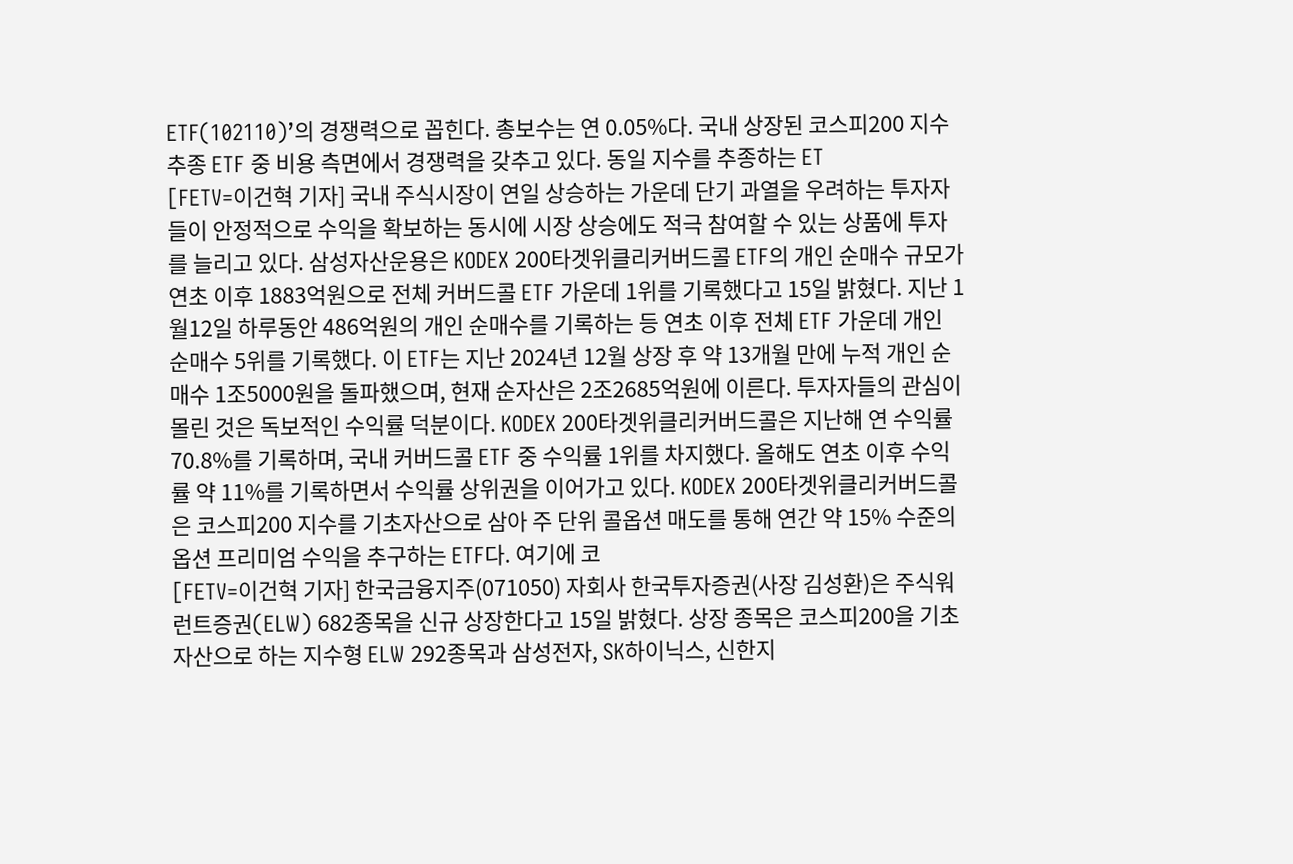ETF(102110)’의 경쟁력으로 꼽힌다. 총보수는 연 0.05%다. 국내 상장된 코스피200 지수 추종 ETF 중 비용 측면에서 경쟁력을 갖추고 있다. 동일 지수를 추종하는 ET
[FETV=이건혁 기자] 국내 주식시장이 연일 상승하는 가운데 단기 과열을 우려하는 투자자들이 안정적으로 수익을 확보하는 동시에 시장 상승에도 적극 참여할 수 있는 상품에 투자를 늘리고 있다. 삼성자산운용은 KODEX 200타겟위클리커버드콜 ETF의 개인 순매수 규모가 연초 이후 1883억원으로 전체 커버드콜 ETF 가운데 1위를 기록했다고 15일 밝혔다. 지난 1월12일 하루동안 486억원의 개인 순매수를 기록하는 등 연초 이후 전체 ETF 가운데 개인 순매수 5위를 기록했다. 이 ETF는 지난 2024년 12월 상장 후 약 13개월 만에 누적 개인 순매수 1조5000원을 돌파했으며, 현재 순자산은 2조2685억원에 이른다. 투자자들의 관심이 몰린 것은 독보적인 수익률 덕분이다. KODEX 200타겟위클리커버드콜은 지난해 연 수익률 70.8%를 기록하며, 국내 커버드콜 ETF 중 수익률 1위를 차지했다. 올해도 연초 이후 수익률 약 11%를 기록하면서 수익률 상위권을 이어가고 있다. KODEX 200타겟위클리커버드콜은 코스피200 지수를 기초자산으로 삼아 주 단위 콜옵션 매도를 통해 연간 약 15% 수준의 옵션 프리미엄 수익을 추구하는 ETF다. 여기에 코
[FETV=이건혁 기자] 한국금융지주(071050) 자회사 한국투자증권(사장 김성환)은 주식워런트증권(ELW) 682종목을 신규 상장한다고 15일 밝혔다. 상장 종목은 코스피200을 기초자산으로 하는 지수형 ELW 292종목과 삼성전자, SK하이닉스, 신한지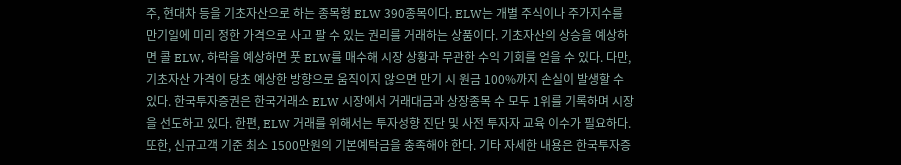주, 현대차 등을 기초자산으로 하는 종목형 ELW 390종목이다. ELW는 개별 주식이나 주가지수를 만기일에 미리 정한 가격으로 사고 팔 수 있는 권리를 거래하는 상품이다. 기초자산의 상승을 예상하면 콜 ELW, 하락을 예상하면 풋 ELW를 매수해 시장 상황과 무관한 수익 기회를 얻을 수 있다. 다만, 기초자산 가격이 당초 예상한 방향으로 움직이지 않으면 만기 시 원금 100%까지 손실이 발생할 수 있다. 한국투자증권은 한국거래소 ELW 시장에서 거래대금과 상장종목 수 모두 1위를 기록하며 시장을 선도하고 있다. 한편, ELW 거래를 위해서는 투자성향 진단 및 사전 투자자 교육 이수가 필요하다. 또한, 신규고객 기준 최소 1500만원의 기본예탁금을 충족해야 한다. 기타 자세한 내용은 한국투자증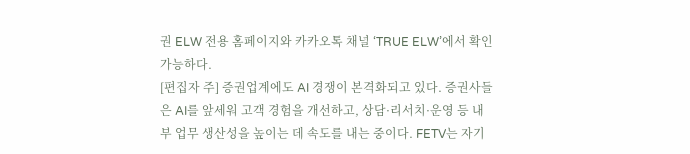권 ELW 전용 홈페이지와 카카오톡 채널 ‘TRUE ELW’에서 확인 가능하다.
[편집자 주] 증권업계에도 AI 경쟁이 본격화되고 있다. 증권사들은 AI를 앞세워 고객 경험을 개선하고, 상담·리서치·운영 등 내부 업무 생산성을 높이는 데 속도를 내는 중이다. FETV는 자기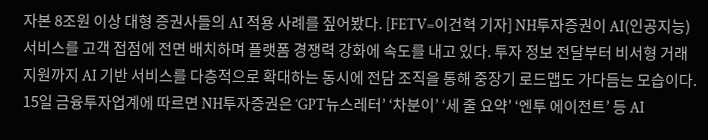자본 8조원 이상 대형 증권사들의 AI 적용 사례를 짚어봤다. [FETV=이건혁 기자] NH투자증권이 AI(인공지능) 서비스를 고객 접점에 전면 배치하며 플랫폼 경쟁력 강화에 속도를 내고 있다. 투자 정보 전달부터 비서형 거래 지원까지 AI 기반 서비스를 다층적으로 확대하는 동시에 전담 조직을 통해 중장기 로드맵도 가다듬는 모습이다. 15일 금융투자업계에 따르면 NH투자증권은 ‘GPT뉴스레터’ ‘차분이’ ‘세 줄 요약’ ‘엔투 에이전트’ 등 AI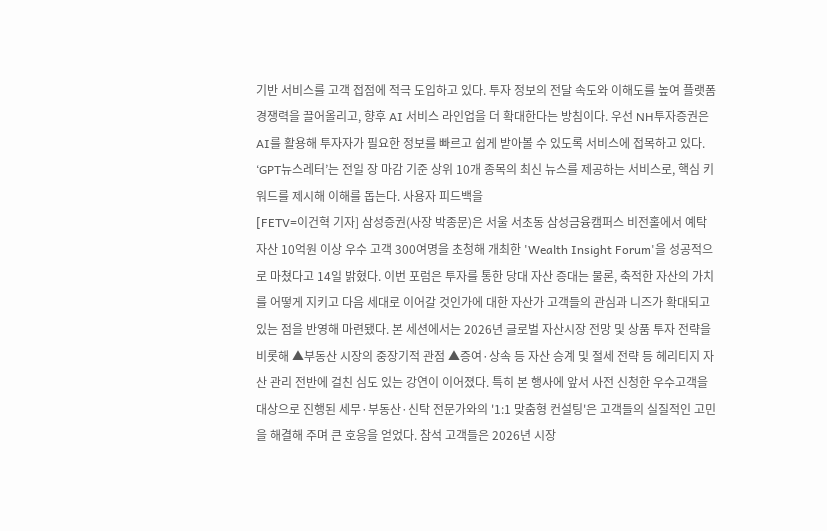기반 서비스를 고객 접점에 적극 도입하고 있다. 투자 정보의 전달 속도와 이해도를 높여 플랫폼 경쟁력을 끌어올리고, 향후 AI 서비스 라인업을 더 확대한다는 방침이다. 우선 NH투자증권은 AI를 활용해 투자자가 필요한 정보를 빠르고 쉽게 받아볼 수 있도록 서비스에 접목하고 있다. ‘GPT뉴스레터’는 전일 장 마감 기준 상위 10개 종목의 최신 뉴스를 제공하는 서비스로, 핵심 키워드를 제시해 이해를 돕는다. 사용자 피드백을
[FETV=이건혁 기자] 삼성증권(사장 박종문)은 서울 서초동 삼성금융캠퍼스 비전홀에서 예탁자산 10억원 이상 우수 고객 300여명을 초청해 개최한 'Wealth Insight Forum'을 성공적으로 마쳤다고 14일 밝혔다. 이번 포럼은 투자를 통한 당대 자산 증대는 물론, 축적한 자산의 가치를 어떻게 지키고 다음 세대로 이어갈 것인가에 대한 자산가 고객들의 관심과 니즈가 확대되고 있는 점을 반영해 마련됐다. 본 세션에서는 2026년 글로벌 자산시장 전망 및 상품 투자 전략을 비롯해 ▲부동산 시장의 중장기적 관점 ▲증여·상속 등 자산 승계 및 절세 전략 등 헤리티지 자산 관리 전반에 걸친 심도 있는 강연이 이어졌다. 특히 본 행사에 앞서 사전 신청한 우수고객을 대상으로 진행된 세무·부동산·신탁 전문가와의 '1:1 맞춤형 컨설팅'은 고객들의 실질적인 고민을 해결해 주며 큰 호응을 얻었다. 참석 고객들은 2026년 시장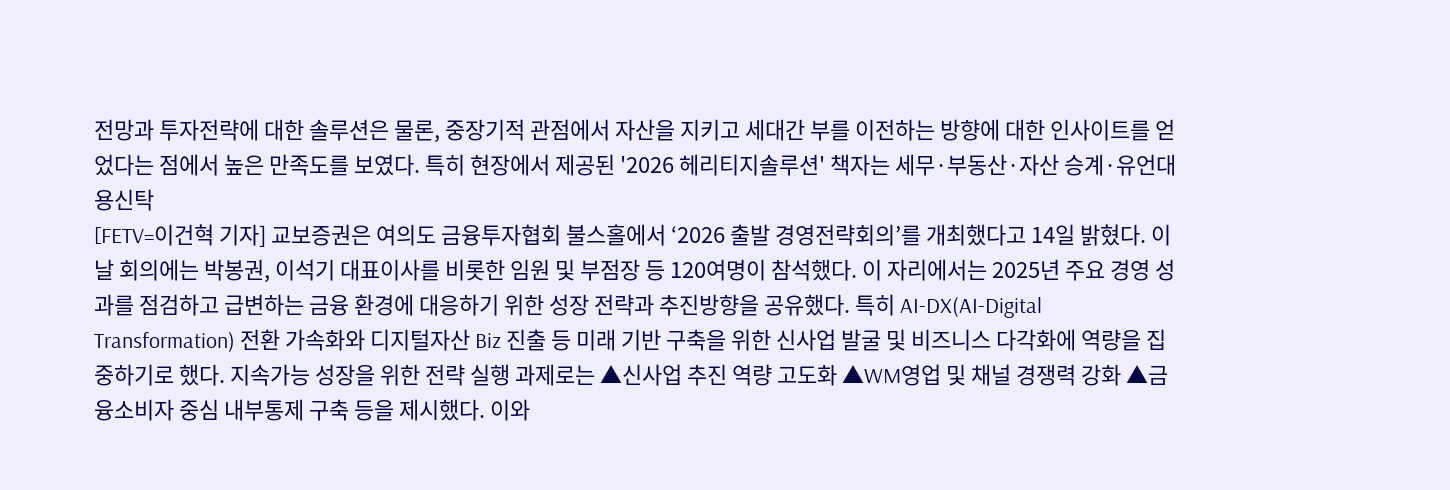전망과 투자전략에 대한 솔루션은 물론, 중장기적 관점에서 자산을 지키고 세대간 부를 이전하는 방향에 대한 인사이트를 얻었다는 점에서 높은 만족도를 보였다. 특히 현장에서 제공된 '2026 헤리티지솔루션' 책자는 세무·부동산·자산 승계·유언대용신탁
[FETV=이건혁 기자] 교보증권은 여의도 금융투자협회 불스홀에서 ‘2026 출발 경영전략회의’를 개최했다고 14일 밝혔다. 이날 회의에는 박봉권, 이석기 대표이사를 비롯한 임원 및 부점장 등 120여명이 참석했다. 이 자리에서는 2025년 주요 경영 성과를 점검하고 급변하는 금융 환경에 대응하기 위한 성장 전략과 추진방향을 공유했다. 특히 AI-DX(AI-Digital Transformation) 전환 가속화와 디지털자산 Biz 진출 등 미래 기반 구축을 위한 신사업 발굴 및 비즈니스 다각화에 역량을 집중하기로 했다. 지속가능 성장을 위한 전략 실행 과제로는 ▲신사업 추진 역량 고도화 ▲WM영업 및 채널 경쟁력 강화 ▲금융소비자 중심 내부통제 구축 등을 제시했다. 이와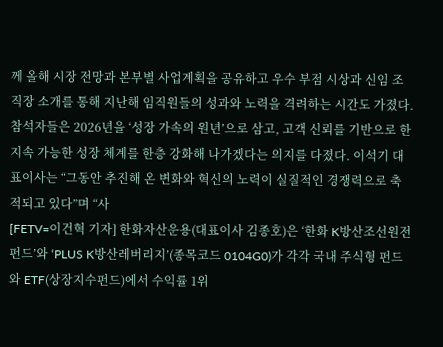께 올해 시장 전망과 본부별 사업계획을 공유하고 우수 부점 시상과 신임 조직장 소개를 통해 지난해 임직원들의 성과와 노력을 격려하는 시간도 가졌다. 참석자들은 2026년을 ‘성장 가속의 원년’으로 삼고, 고객 신뢰를 기반으로 한 지속 가능한 성장 체계를 한층 강화해 나가겠다는 의지를 다졌다. 이석기 대표이사는 “그동안 추진해 온 변화와 혁신의 노력이 실질적인 경쟁력으로 축적되고 있다”며 “사
[FETV=이건혁 기자] 한화자산운용(대표이사 김종호)은 ‘한화 K방산조선원전펀드’와 ‘PLUS K방산레버리지’(종목코드 0104G0)가 각각 국내 주식형 펀드와 ETF(상장지수펀드)에서 수익률 1위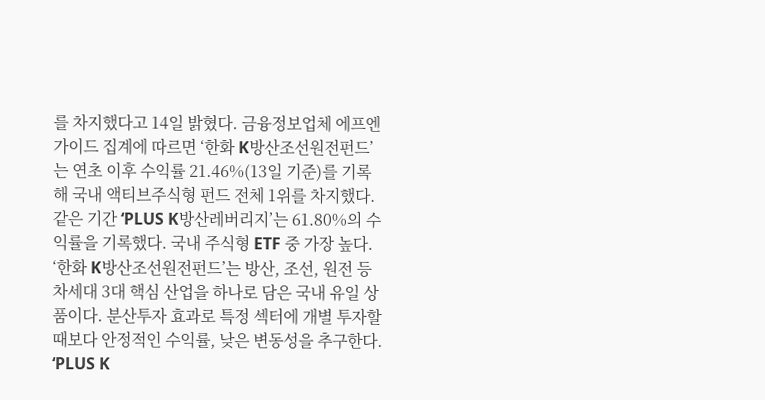를 차지했다고 14일 밝혔다. 금융정보업체 에프엔가이드 집계에 따르면 ‘한화 K방산조선원전펀드’는 연초 이후 수익률 21.46%(13일 기준)를 기록해 국내 액티브주식형 펀드 전체 1위를 차지했다. 같은 기간 ‘PLUS K방산레버리지’는 61.80%의 수익률을 기록했다. 국내 주식형 ETF 중 가장 높다. ‘한화 K방산조선원전펀드’는 방산, 조선, 원전 등 차세대 3대 핵심 산업을 하나로 담은 국내 유일 상품이다. 분산투자 효과로 특정 섹터에 개별 투자할 때보다 안정적인 수익률, 낮은 변동성을 추구한다. ‘PLUS K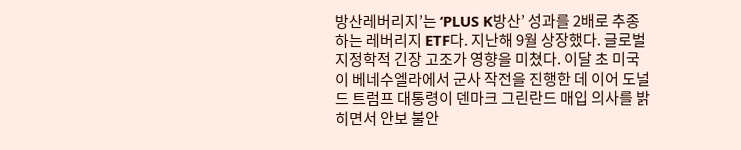방산레버리지’는 ‘PLUS K방산’ 성과를 2배로 추종하는 레버리지 ETF다. 지난해 9월 상장했다. 글로벌 지정학적 긴장 고조가 영향을 미쳤다. 이달 초 미국이 베네수엘라에서 군사 작전을 진행한 데 이어 도널드 트럼프 대통령이 덴마크 그린란드 매입 의사를 밝히면서 안보 불안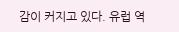감이 커지고 있다. 유럽 역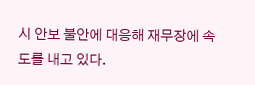시 안보 불안에 대응해 재무장에 속도를 내고 있다.